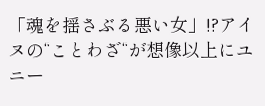「魂を揺さぶる悪い女」!?アイヌの“ことわざ“が想像以上にユニー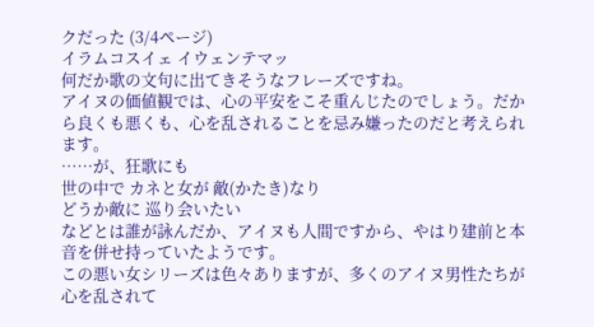クだった (3/4ページ)
イラムコスイェ イウェンテマッ
何だか歌の文句に出てきそうなフレーズですね。
アイヌの価値観では、心の平安をこそ重んじたのでしょう。だから良くも悪くも、心を乱されることを忌み嫌ったのだと考えられます。
……が、狂歌にも
世の中で カネと女が 敵(かたき)なり
どうか敵に 巡り会いたい
などとは誰が詠んだか、アイヌも人間ですから、やはり建前と本音を併せ持っていたようです。
この悪い女シリーズは色々ありますが、多くのアイヌ男性たちが心を乱されて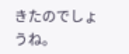きたのでしょうね。